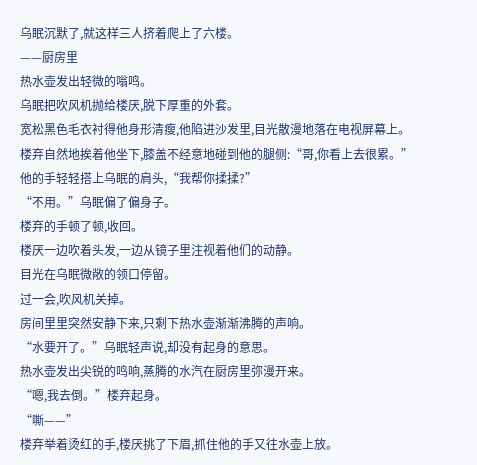乌眠沉默了,就这样三人挤着爬上了六楼。
——厨房里
热水壶发出轻微的嗡鸣。
乌眠把吹风机抛给楼厌,脱下厚重的外套。
宽松黑色毛衣衬得他身形清瘦,他陷进沙发里,目光散漫地落在电视屏幕上。
楼弃自然地挨着他坐下,膝盖不经意地碰到他的腿侧:“哥,你看上去很累。”
他的手轻轻搭上乌眠的肩头,“我帮你揉揉?”
“不用。”乌眠偏了偏身子。
楼弃的手顿了顿,收回。
楼厌一边吹着头发,一边从镜子里注视着他们的动静。
目光在乌眠微敞的领口停留。
过一会,吹风机关掉。
房间里里突然安静下来,只剩下热水壶渐渐沸腾的声响。
“水要开了。”乌眠轻声说,却没有起身的意思。
热水壶发出尖锐的鸣响,蒸腾的水汽在厨房里弥漫开来。
“嗯,我去倒。”楼弃起身。
“嘶——”
楼弃举着烫红的手,楼厌挑了下眉,抓住他的手又往水壶上放。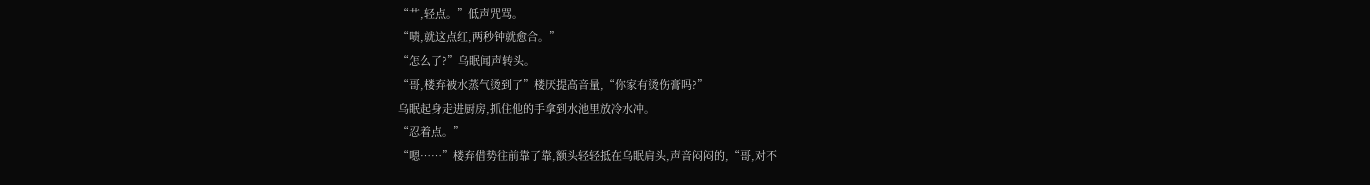“艹,轻点。”低声咒骂。
“啧,就这点红,两秒钟就愈合。”
“怎么了?”乌眠闻声转头。
“哥,楼弃被水蒸气烫到了”楼厌提高音量,“你家有烫伤膏吗?”
乌眠起身走进厨房,抓住他的手拿到水池里放冷水冲。
“忍着点。”
“嗯……”楼弃借势往前靠了靠,额头轻轻抵在乌眠肩头,声音闷闷的,“哥,对不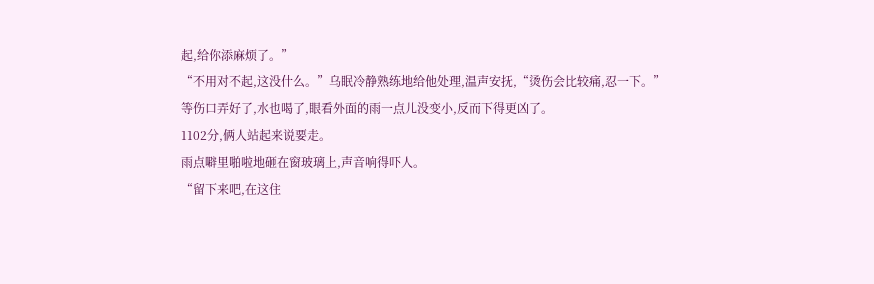起,给你添麻烦了。”
“不用对不起,这没什么。”乌眠冷静熟练地给他处理,温声安抚,“烫伤会比较痛,忍一下。”
等伤口弄好了,水也喝了,眼看外面的雨一点儿没变小,反而下得更凶了。
1102分,俩人站起来说要走。
雨点噼里啪啦地砸在窗玻璃上,声音响得吓人。
“留下来吧,在这住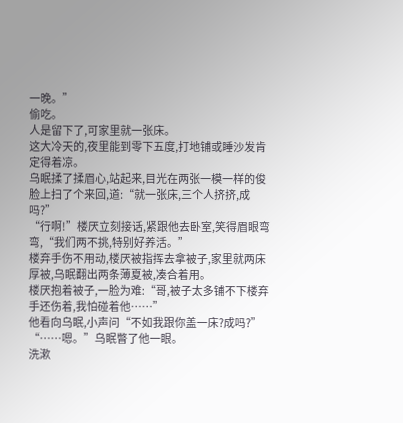一晚。”
偷吃。
人是留下了,可家里就一张床。
这大冷天的,夜里能到零下五度,打地铺或睡沙发肯定得着凉。
乌眠揉了揉眉心,站起来,目光在两张一模一样的俊脸上扫了个来回,道:“就一张床,三个人挤挤,成吗?”
“行啊!”楼厌立刻接话,紧跟他去卧室,笑得眉眼弯弯,“我们两不挑,特别好养活。”
楼弃手伤不用动,楼厌被指挥去拿被子,家里就两床厚被,乌眠翻出两条薄夏被,凑合着用。
楼厌抱着被子,一脸为难:“哥,被子太多铺不下楼弃手还伤着,我怕碰着他……”
他看向乌眠,小声问“不如我跟你盖一床?成吗?”
“……嗯。”乌眠瞥了他一眼。
洗漱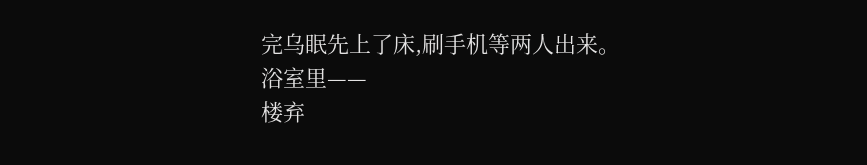完乌眠先上了床,刷手机等两人出来。
浴室里——
楼弃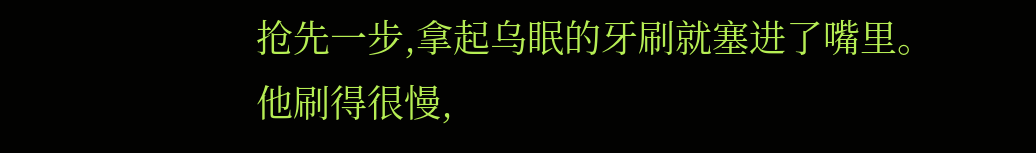抢先一步,拿起乌眠的牙刷就塞进了嘴里。
他刷得很慢,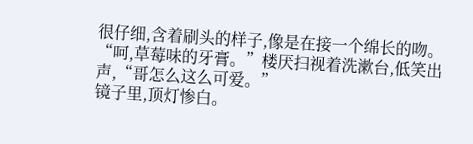很仔细,含着刷头的样子,像是在接一个绵长的吻。
“呵,草莓味的牙膏。”楼厌扫视着洗漱台,低笑出声,“哥怎么这么可爱。”
镜子里,顶灯惨白。